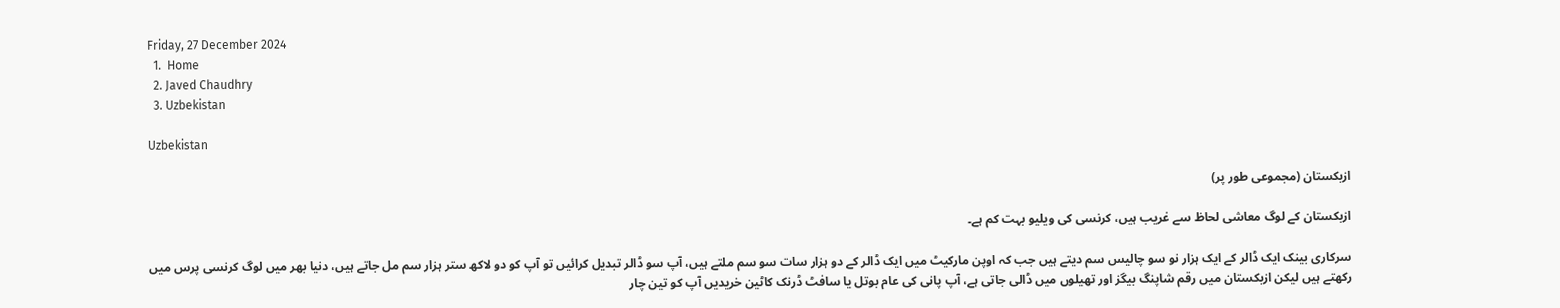Friday, 27 December 2024
  1.  Home
  2. Javed Chaudhry
  3. Uzbekistan

Uzbekistan

ازبکستان (مجموعی طور پر)

ازبکستان کے لوگ معاشی لحاظ سے غریب ہیں، کرنسی کی ویلیو بہت کم ہے۔

سرکاری بینک ایک ڈالر کے ایک ہزار نو سو چالیس سم دیتے ہیں جب کہ اوپن مارکیٹ میں ایک ڈالر کے دو ہزار سات سو سم ملتے ہیں، آپ سو ڈالر تبدیل کرائیں تو آپ کو دو لاکھ ستر ہزار سم مل جاتے ہیں، دنیا بھر میں لوگ کرنسی پرس میں رکھتے ہیں لیکن ازبکستان میں رقم شاپنگ بیگز اور تھیلوں میں ڈالی جاتی ہے، آپ پانی کی عام بوتل یا سافٹ ڈرنک کاٹین خریدیں آپ کو تین چار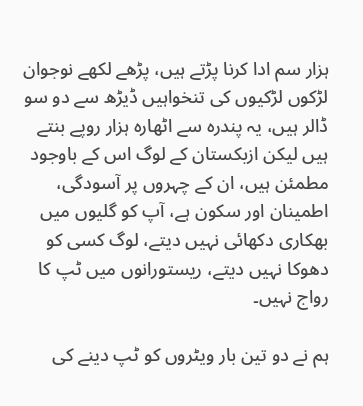ہزار سم ادا کرنا پڑتے ہیں، پڑھے لکھے نوجوان لڑکوں لڑکیوں کی تنخواہیں ڈیڑھ سے دو سو ڈالر ہیں، یہ پندرہ سے اٹھارہ ہزار روپے بنتے ہیں لیکن ازبکستان کے لوگ اس کے باوجود مطمئن ہیں، ان کے چہروں پر آسودگی، اطمینان اور سکون ہے، آپ کو گلیوں میں بھکاری دکھائی نہیں دیتے، لوگ کسی کو دھوکا نہیں دیتے، ریستورانوں میں ٹپ کا رواج نہیں۔

ہم نے دو تین بار ویٹروں کو ٹپ دینے کی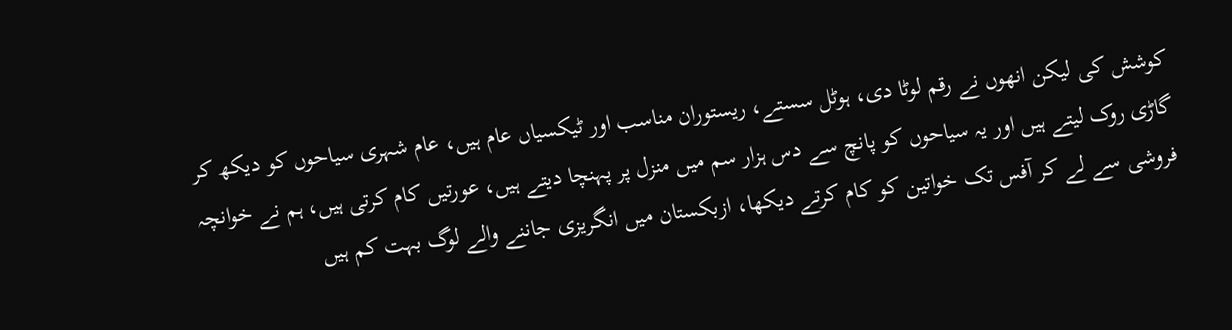کوشش کی لیکن انھوں نے رقم لوٹا دی، ہوٹل سستے، ریستوران مناسب اور ٹیکسیاں عام ہیں، عام شہری سیاحوں کو دیکھ کر گاڑی روک لیتے ہیں اور یہ سیاحوں کو پانچ سے دس ہزار سم میں منزل پر پہنچا دیتے ہیں، عورتیں کام کرتی ہیں، ہم نے خوانچہ فروشی سے لے کر آفس تک خواتین کو کام کرتے دیکھا، ازبکستان میں انگریزی جاننے والے لوگ بہت کم ہیں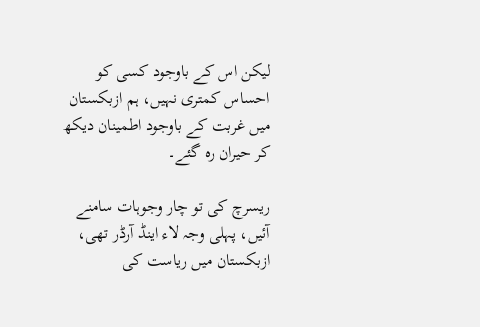لیکن اس کے باوجود کسی کو احساس کمتری نہیں، ہم ازبکستان میں غربت کے باوجود اطمینان دیکھ کر حیران رہ گئے۔

ریسرچ کی تو چار وجوہات سامنے آئیں، پہلی وجہ لاء اینڈ آرڈر تھی، ازبکستان میں ریاست کی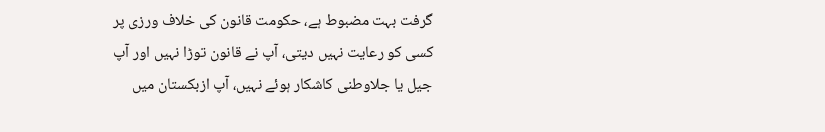گرفت بہت مضبوط ہے، حکومت قانون کی خلاف ورزی پر کسی کو رعایت نہیں دیتی، آپ نے قانون توڑا نہیں اور آپ جیل یا جلاوطنی کاشکار ہوئے نہیں، آپ ازبکستان میں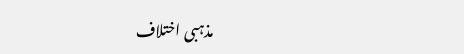مذہبی اختلاف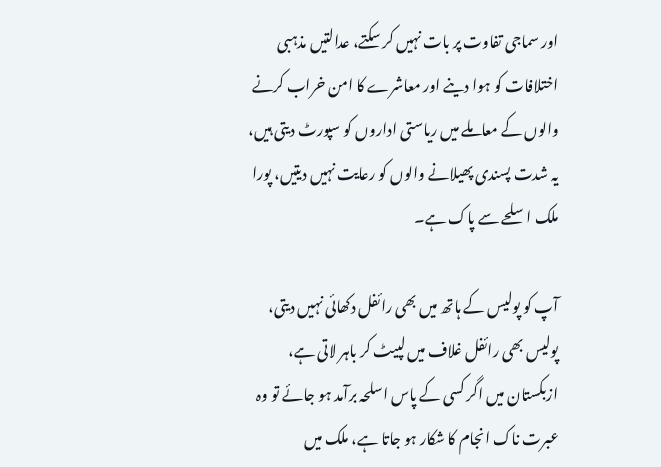اور سماجی تفاوت پر بات نہیں کر سکتے، عدالتیں مذہبی اختلافات کو ہوا دینے اور معاشرے کا امن خراب کرنے والوں کے معاملے میں ریاستی اداروں کو سپورٹ دیتی ہیں، یہ شدت پسندی پھیلانے والوں کو رعایت نہیں دیتیں، پورا ملک اسلحے سے پاک ہے۔

آپ کو پولیس کے ہاتھ میں بھی رائفل دکھائی نہیں دیتی، پولیس بھی رائفل غلاف میں لپیٹ کر باہر لاتی ہے، ازبکستان میں اگر کسی کے پاس اسلحہ برآمد ہو جائے تو وہ عبرت ناک انجام کا شکار ہو جاتا ہے، ملک میں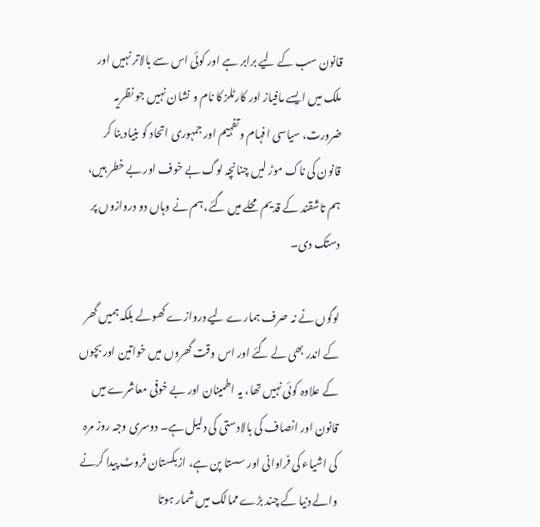قانون سب کے لیے برابر ہے اور کوئی اس سے بالاتر نہیں اور ملک میں ایسے مافیاز اور کارٹلز کا نام و نشان نہیں جو نظریہ ضرورت، سیاسی افہام و تفہیم اور جمہوری اتحاد کو بنیاد بنا کر قانون کی ناک موڑ لیں چنانچہ لوگ بے خوف اور بے خطر ہیں، ہم تاشقند کے قدیم محلے میں گئے، ہم نے وہاں دو دروازوں پر دستک دی۔

لوگوں نے نہ صرف ہمارے لیے دروازے کھولے بلکہ ہمیں گھر کے اندر بھی لے گئے اور اس وقت گھروں میں خواتین اور بچوں کے علاوہ کوئی نہیں تھا، یہ اطمینان اور بے خوفی معاشرے میں قانون اور انصاف کی بالادستی کی دلیل ہے۔ دوسری وجہ روز مرہ کی اشیاء کی فراوانی اور سستا پن ہے، ازبکستان فروٹ پیدا کرنے والے دنیا کے چند بڑے ممالک میں شمار ہوتا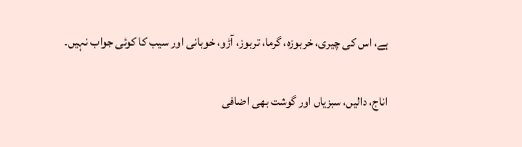ہے، اس کی چیری، خربوزہ، گرما، تربوز، آڑو، خوبانی اور سیب کا کوئی جواب نہیں۔

اناج، دالیں، سبزیاں اور گوشت بھی اضافی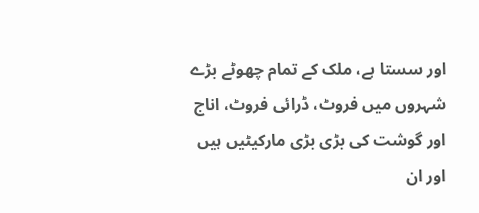اور سستا ہے، ملک کے تمام چھوٹے بڑے شہروں میں فروٹ، ڈرائی فروٹ، اناج اور گوشت کی بڑی بڑی مارکیٹیں ہیں اور ان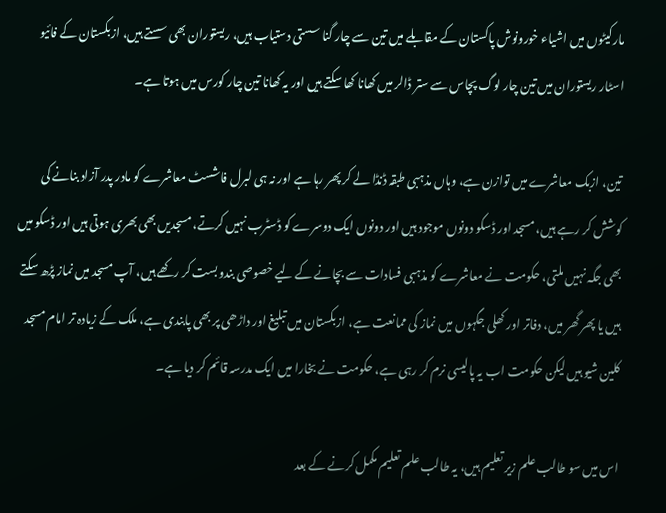مارکیٹوں میں اشیاء خورونوش پاکستان کے مقابلے میں تین سے چار گنا سستی دستیاب ہیں، ریستوران بھی سستے ہیں، ازبکستان کے فائیو اسٹار ریستوران میں تین چار لوگ پچاس سے ستر ڈالر میں کھانا کھا سکتے ہیں اور یہ کھانا تین چار کورس میں ہوتا ہے۔

تین، ازبک معاشرے میں توازن ہے، وہاں مذہبی طبقہ ڈنڈا لے کر پھر رہا ہے اور نہ ہی لبرل فاشسٹ معاشرے کو مادر پدر آزاد بنانے کی کوشش کر رہے ہیں، مسجد اور ڈسکو دونوں موجود ہیں اور دونوں ایک دوسرے کو ڈسٹرب نہیں کرتے، مسجدیں بھی بھری ہوتی ہیں اور ڈسکو میں بھی جگہ نہیں ملتی، حکومت نے معاشرے کو مذہبی فسادات سے بچانے کے لیے خصوصی بندوبست کر رکھے ہیں، آپ مسجد میں نماز پڑھ سکتے ہیں یا پھر گھر میں، دفاتر اور کھلی جگہوں میں نماز کی ممانعت ہے، ازبکستان میں تبلیغ اور داڑھی پر بھی پابندی ہے، ملک کے زیادہ تر امام مسجد کلین شیو ہیں لیکن حکومت اب یہ پالیسی نرم کر رہی ہے، حکومت نے بخارا میں ایک مدرسہ قائم کر دیا ہے۔

اس میں سو طالب علم زیر تعلیم ہیں، یہ طالب علم تعلیم مکمل کرنے کے بعد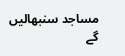مساجد سنبھالیں گے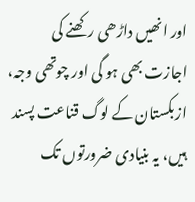اور انھیں داڑھی رکھنے کی اجازت بھی ہو گی اور چوتھی وجہ، ازبکستان کے لوگ قناعت پسند ہیں، یہ بنیادی ضرورتوں تک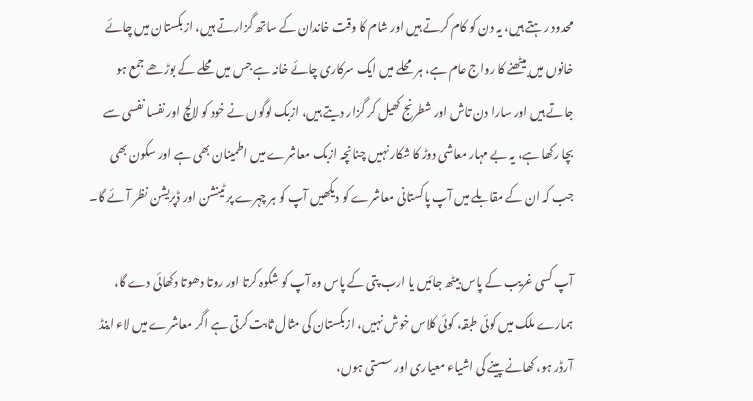محدود رہتے ہیں، یہ دن کو کام کرتے ہیں اور شام کا وقت خاندان کے ساتھ گزارتے ہیں، ازبکستان میں چائے خانوں میں بیٹھنے کا رواج عام ہے، ہر محلے میں ایک سرکاری چائے خانہ ہے جس میں محلے کے بوڑھے جمع ہو جاتے ہیں اور سارا دن تاش اور شطرنج کھیل کر گزار دیتے ہیں، ازبک لوگوں نے خود کو لالچ اور نفسا نفسی سے بچا رکھا ہے، یہ بے مہار معاشی دوڑ کا شکار نہیں چنانچہ ازبک معاشرے میں اطمینان بھی ہے اور سکون بھی جب کہ ان کے مقابلے میں آپ پاکستانی معاشرے کو دیکھیں آپ کو ہر چہرے پر ٹینشن اور ڈپریشن نظر آئے گا۔

آپ کسی غریب کے پاس بیٹھ جائیں یا ارب پتی کے پاس وہ آپ کو شکوہ کرتا اور روتا دھوتا دکھائی دے گا، ہمارے ملک میں کوئی طبقہ، کوئی کلاس خوش نہیں، ازبکستان کی مثال ثابت کرتی ہے اگر معاشرے میں لاء اینڈ آرڈر ہو، کھانے پینے کی اشیاء معیاری اور سستی ہوں،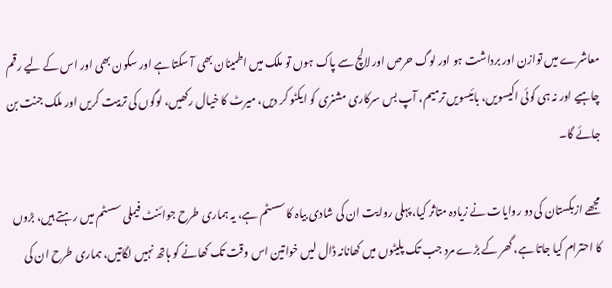معاشرے میں توازن اور برداشت ہو اور لوگ حرص اور لالچ سے پاک ہوں تو ملک میں اطمینان بھی آ سکتا ہے اور سکون بھی اور اس کے لیے رقم چاہیے اور نہ ہی کوئی اکیسویں، بائیسویں ترمیم، آپ بس سرکاری مشنری کو ایکٹو کر دیں، میرٹ کا خیال رکھیں، لوگوں کی تربیت کریں اور ملک جنت بن جائے گا۔

مجھے ازبکستان کی دو روایات نے زیادہ متاثر کیا، پہلی روایت ان کی شادی بیاہ کا سسٹم ہے، یہ ہماری طرح جوائنٹ فیملی سسٹم میں رہتے ہیں، بڑوں کا احترام کیا جاتا ہے، گھر کے بڑے مرد جب تک پلیٹوں میں کھانانہ ڈال لیں خواتین اس وقت تک کھانے کو ہاتھ نہیں لگاتیں، ہماری طرح ان کی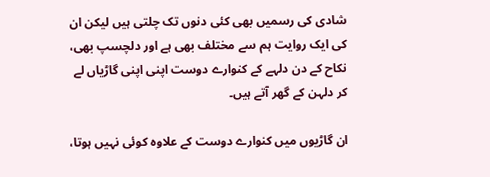شادی کی رسمیں بھی کئی دنوں تک چلتی ہیں لیکن ان کی ایک روایت ہم سے مختلف بھی ہے اور دلچسپ بھی، نکاح کے دن دلہے کے کنوارے دوست اپنی اپنی گاڑیاں لے کر دلہن کے گھر آتے ہیں۔

ان گاڑیوں میں کنوارے دوست کے علاوہ کوئی نہیں ہوتا،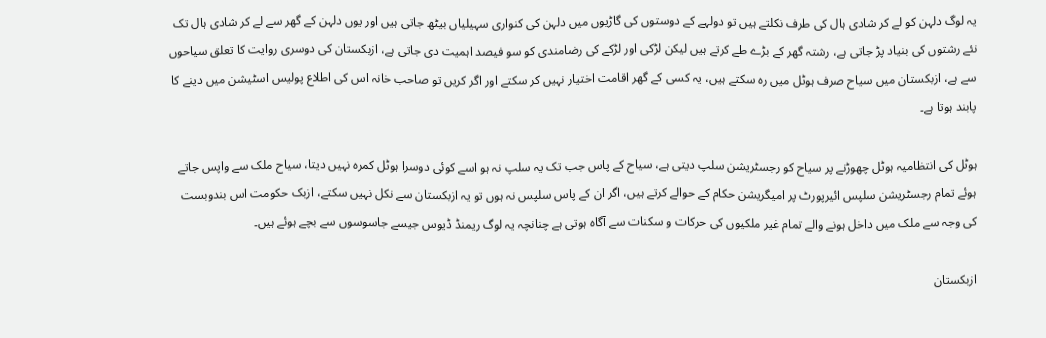یہ لوگ دلہن کو لے کر شادی ہال کی طرف نکلتے ہیں تو دولہے کے دوستوں کی گاڑیوں میں دلہن کی کنواری سہیلیاں بیٹھ جاتی ہیں اور یوں دلہن کے گھر سے لے کر شادی ہال تک نئے رشتوں کی بنیاد پڑ جاتی ہے، رشتہ گھر کے بڑے طے کرتے ہیں لیکن لڑکی اور لڑکے کی رضامندی کو سو فیصد اہمیت دی جاتی ہے، ازبکستان کی دوسری روایت کا تعلق سیاحوں سے ہے، ازبکستان میں سیاح صرف ہوٹل میں رہ سکتے ہیں، یہ کسی کے گھر اقامت اختیار نہیں کر سکتے اور اگر کریں تو صاحب خانہ اس کی اطلاع پولیس اسٹیشن میں دینے کا پابند ہوتا ہے۔

ہوٹل کی انتظامیہ ہوٹل چھوڑنے پر سیاح کو رجسٹریشن سلپ دیتی ہے، سیاح کے پاس جب تک یہ سلپ نہ ہو اسے کوئی دوسرا ہوٹل کمرہ نہیں دیتا، سیاح ملک سے واپس جاتے ہوئے تمام رجسٹریشن سلپس ائیرپورٹ پر امیگریشن حکام کے حوالے کرتے ہیں، اگر ان کے پاس سلپس نہ ہوں تو یہ ازبکستان سے نکل نہیں سکتے، ازبک حکومت اس بندوبست کی وجہ سے ملک میں داخل ہونے والے تمام غیر ملکیوں کی حرکات و سکنات سے آگاہ ہوتی ہے چنانچہ یہ لوگ ریمنڈ ڈیوس جیسے جاسوسوں سے بچے ہوئے ہیں۔

ازبکستان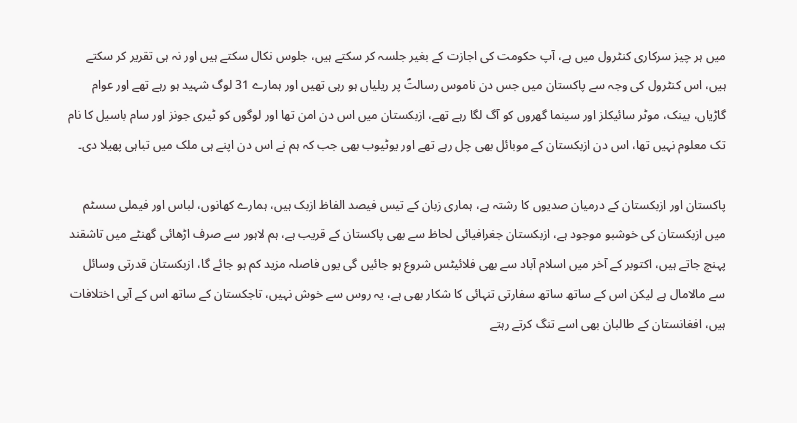میں ہر چیز سرکاری کنٹرول میں ہے، آپ حکومت کی اجازت کے بغیر جلسہ کر سکتے ہیں، جلوس نکال سکتے ہیں اور نہ ہی تقریر کر سکتے ہیں، اس کنٹرول کی وجہ سے پاکستان میں جس دن ناموس رسالتؐ پر ریلیاں ہو رہی تھیں اور ہمارے 31 لوگ شہید ہو رہے تھے اور عوام گاڑیاں، بینک، موٹر سائیکلز اور سینما گھروں کو آگ لگا رہے تھے، ازبکستان میں اس دن امن تھا اور لوگوں کو ٹیری جونز اور سام باسیل کا نام تک معلوم نہیں تھا، اس دن ازبکستان کے موبائل بھی چل رہے تھے اور یوٹیوب بھی جب کہ ہم نے اس دن اپنے ہی ملک میں تباہی پھیلا دی۔

پاکستان اور ازبکستان کے درمیان صدیوں کا رشتہ ہے، ہماری زبان کے تیس فیصد الفاظ ازبک ہیں، ہمارے کھانوں، لباس اور فیملی سسٹم میں ازبکستان کی خوشبو موجود ہے، ازبکستان جغرافیائی لحاظ سے بھی پاکستان کے قریب ہے، ہم لاہور سے صرف اڑھائی گھنٹے میں تاشقند پہنچ جاتے ہیں، اکتوبر کے آخر میں اسلام آباد سے بھی فلائیٹس شروع ہو جائیں گی یوں فاصلہ مزید کم ہو جائے گا، ازبکستان قدرتی وسائل سے مالامال ہے لیکن اس کے ساتھ ساتھ سفارتی تنہائی کا شکار بھی ہے، یہ روس سے خوش نہیں، تاجکستان کے ساتھ اس کے آبی اختلافات ہیں، افغانستان کے طالبان بھی اسے تنگ کرتے رہتے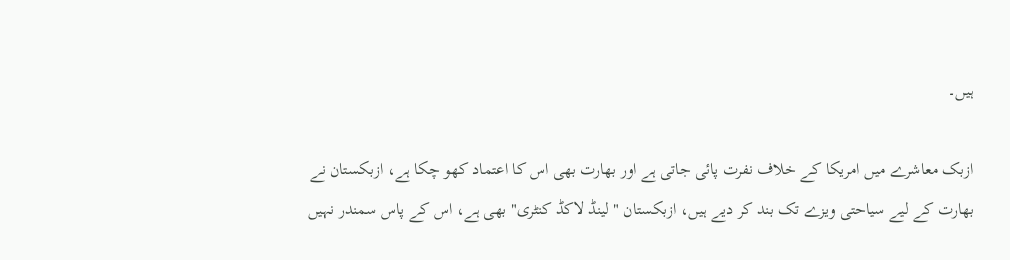ہیں۔

ازبک معاشرے میں امریکا کے خلاف نفرت پائی جاتی ہے اور بھارت بھی اس کا اعتماد کھو چکا ہے، ازبکستان نے بھارت کے لیے سیاحتی ویزے تک بند کر دیے ہیں، ازبکستان " لینڈ لاکڈ کنٹری" بھی ہے، اس کے پاس سمندر نہیں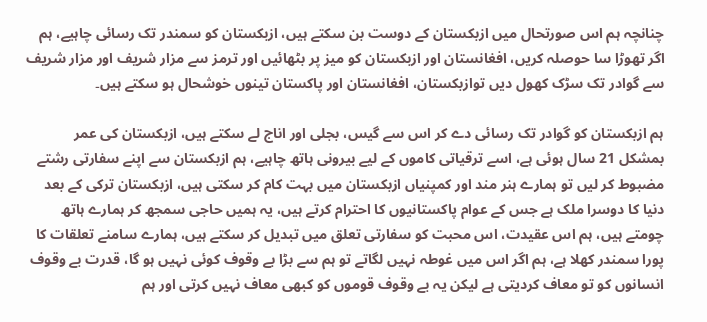چنانچہ ہم اس صورتحال میں ازبکستان کے دوست بن سکتے ہیں، ازبکستان کو سمندر تک رسائی چاہیے، ہم اگر تھوڑا سا حوصلہ کریں، افغانستان اور ازبکستان کو میز پر بٹھائیں اور ترمز سے مزار شریف اور مزار شریف سے گوادر تک سڑک کھول دیں توازبکستان، افغانستان اور پاکستان تینوں خوشحال ہو سکتے ہیں۔

ہم ازبکستان کو گوادر تک رسائی دے کر اس سے گیس، بجلی اور اناج لے سکتے ہیں، ازبکستان کی عمر بمشکل 21 سال ہوئی ہے، اسے ترقیاتی کاموں کے لیے بیرونی ہاتھ چاہیے، ہم ازبکستان سے اپنے سفارتی رشتے مضبوط کر لیں تو ہمارے ہنر مند اور کمپنیاں ازبکستان میں بہت کام کر سکتی ہیں، ازبکستان ترکی کے بعد دنیا کا دوسرا ملک ہے جس کے عوام پاکستانیوں کا احترام کرتے ہیں، یہ ہمیں حاجی سمجھ کر ہمارے ہاتھ چومتے ہیں، ہم اس عقیدت، اس محبت کو سفارتی تعلق میں تبدیل کر سکتے ہیں، ہمارے سامنے تعلقات کا پورا سمندر کھلا ہے، ہم اگر اس میں غوطہ نہیں لگاتے تو ہم سے بڑا بے وقوف کوئی نہیں ہو گا، قدرت بے وقوف انسانوں کو تو معاف کردیتی ہے لیکن یہ بے وقوف قوموں کو کبھی معاف نہیں کرتی اور ہم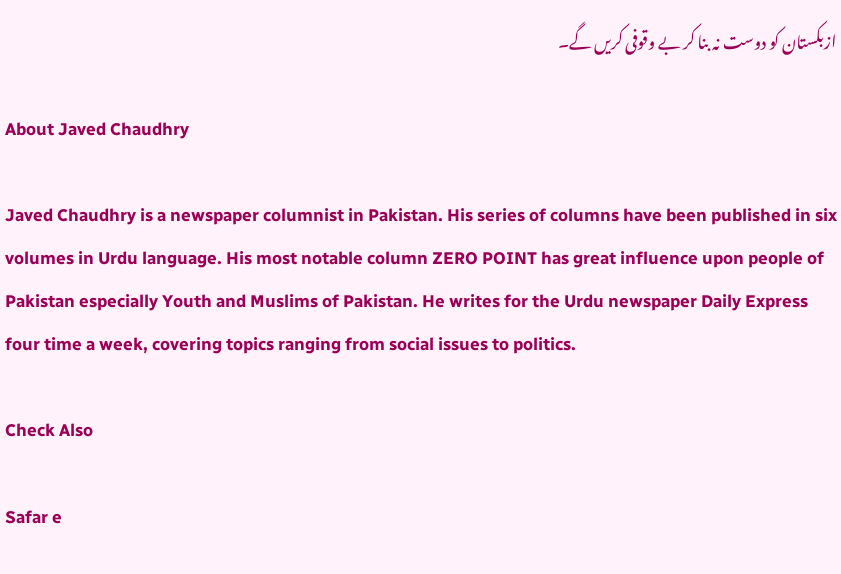ازبکستان کو دوست نہ بنا کر بے وقوفی کریں گے۔

About Javed Chaudhry

Javed Chaudhry is a newspaper columnist in Pakistan. His series of columns have been published in six volumes in Urdu language. His most notable column ZERO POINT has great influence upon people of Pakistan especially Youth and Muslims of Pakistan. He writes for the Urdu newspaper Daily Express four time a week, covering topics ranging from social issues to politics.

Check Also

Safar e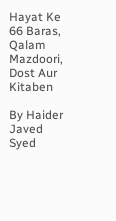Hayat Ke 66 Baras, Qalam Mazdoori, Dost Aur Kitaben

By Haider Javed Syed